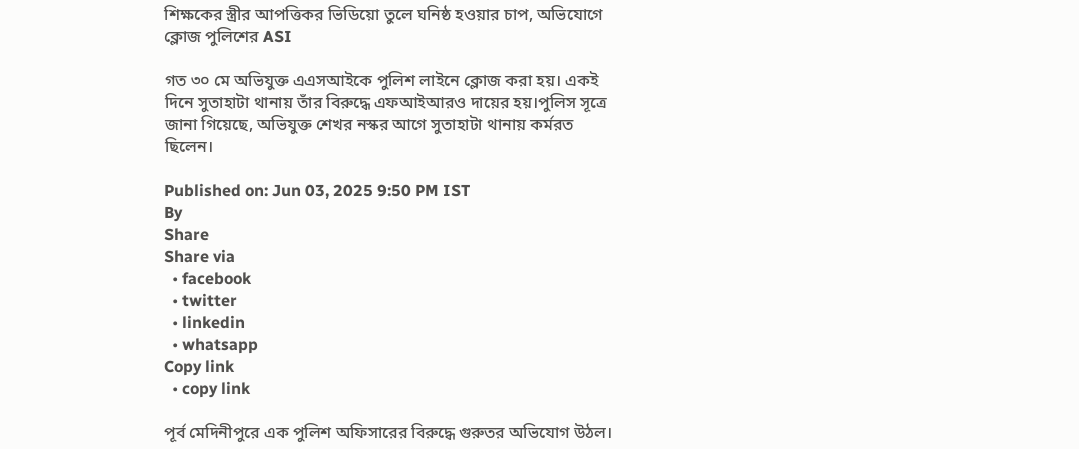শিক্ষকের স্ত্রীর আপত্তিকর ভিডিয়ো তুলে ঘনিষ্ঠ হওয়ার চাপ, অভিযোগে ক্লোজ পুলিশের ASI

গত ৩০ মে অভিযুক্ত এএসআইকে পুলিশ লাইনে ক্লোজ করা হয়। একই দিনে সুতাহাটা থানায় তাঁর বিরুদ্ধে এফআইআরও দায়ের হয়।পুলিস সূত্রে জানা গিয়েছে, অভিযুক্ত শেখর নস্কর আগে সুতাহাটা থানায় কর্মরত ছিলেন।

Published on: Jun 03, 2025 9:50 PM IST
By
Share
Share via
  • facebook
  • twitter
  • linkedin
  • whatsapp
Copy link
  • copy link

পূর্ব মেদিনীপুরে এক পুলিশ অফিসারের বিরুদ্ধে গুরুতর অভিযোগ উঠল।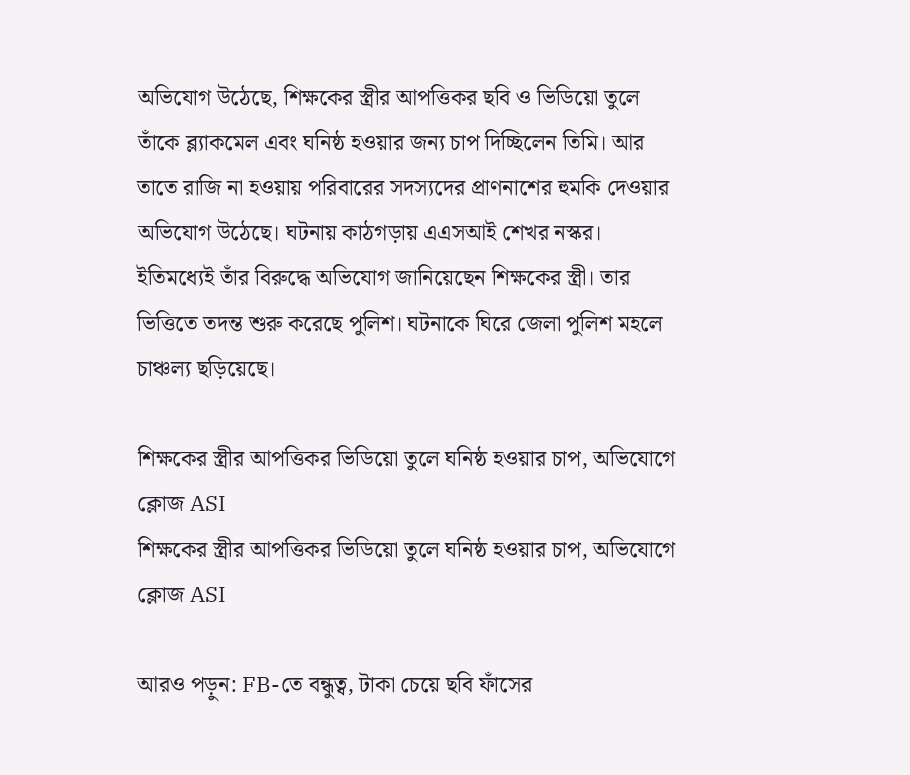অভিযোগ উঠেছে, শিক্ষকের স্ত্রীর আপত্তিকর ছবি ও ভিডিয়ো তুলে তাঁকে ব্ল্যাকমেল এবং ঘনিষ্ঠ হওয়ার জন্য চাপ দিচ্ছিলেন তিমি। আর তাতে রাজি না হওয়ায় পরিবারের সদস্যদের প্রাণনাশের হুমকি দেওয়ার অভিযোগ উঠেছে। ঘটনায় কাঠগড়ায় এএসআই শেখর নস্কর। ইতিমধ্যেই তাঁর বিরুদ্ধে অভিযোগ জানিয়েছেন শিক্ষকের স্ত্রী। তার ভিত্তিতে তদন্ত শুরু করেছে পুলিশ। ঘটনাকে ঘিরে জেলা পুলিশ মহলে চাঞ্চল্য ছড়িয়েছে।

শিক্ষকের স্ত্রীর আপত্তিকর ভিডিয়ো তুলে ঘনিষ্ঠ হওয়ার চাপ, অভিযোগে ক্লোজ ASI
শিক্ষকের স্ত্রীর আপত্তিকর ভিডিয়ো তুলে ঘনিষ্ঠ হওয়ার চাপ, অভিযোগে ক্লোজ ASI

আরও পড়ুন: FB-তে বন্ধুত্ব, টাকা চেয়ে ছবি ফাঁসের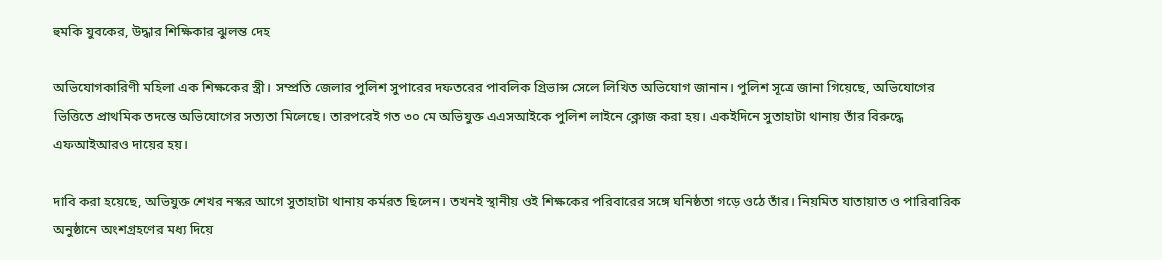হুমকি যুবকের, উদ্ধার শিক্ষিকার ঝুলন্ত দেহ

অভিযোগকারিণী মহিলা এক শিক্ষকের স্ত্রী। সম্প্রতি জেলার পুলিশ সুপারের দফতরের পাবলিক গ্রিভান্স সেলে লিখিত অভিযোগ জানান। পুলিশ সূত্রে জানা গিয়েছে, অভিযোগের ভিত্তিতে প্রাথমিক তদন্তে অভিযোগের সত্যতা মিলেছে। তারপরেই গত ৩০ মে অভিযুক্ত এএসআইকে পুলিশ লাইনে ক্লোজ করা হয়। একইদিনে সুতাহাটা থানায় তাঁর বিরুদ্ধে এফআইআরও দায়ের হয়।

দাবি করা হয়েছে, অভিযুক্ত শেখর নস্কর আগে সুতাহাটা থানায় কর্মরত ছিলেন। তখনই স্থানীয় ওই শিক্ষকের পরিবারের সঙ্গে ঘনিষ্ঠতা গড়ে ওঠে তাঁর। নিয়মিত যাতায়াত ও পারিবারিক অনুষ্ঠানে অংশগ্রহণের মধ্য দিয়ে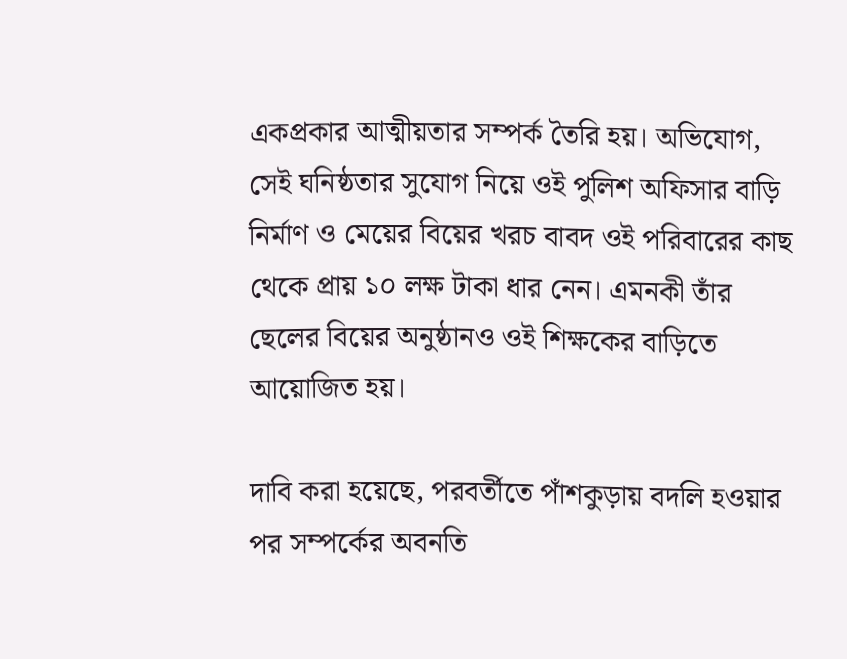একপ্রকার আত্মীয়তার সম্পর্ক তৈরি হয়। অভিযোগ, সেই ঘনিষ্ঠতার সুযোগ নিয়ে ওই পুলিশ অফিসার বাড়ি নির্মাণ ও মেয়ের বিয়ের খরচ বাবদ ওই পরিবারের কাছ থেকে প্রায় ১০ লক্ষ টাকা ধার নেন। এমনকী তাঁর ছেলের বিয়ের অনুষ্ঠানও ওই শিক্ষকের বাড়িতে আয়োজিত হয়।

দাবি করা হয়েছে, পরবর্তীতে পাঁশকুড়ায় বদলি হওয়ার পর সম্পর্কের অবনতি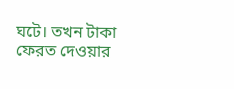ঘটে। তখন টাকা ফেরত দেওয়ার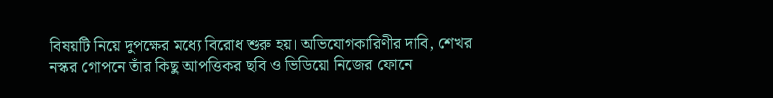বিষয়টি নিয়ে দুপক্ষের মধ্যে বিরোধ শুরু হয়। অভিযোগকারিণীর দাবি, শেখর নস্কর গোপনে তাঁর কিছু আপত্তিকর ছবি ও ভিডিয়ো নিজের ফোনে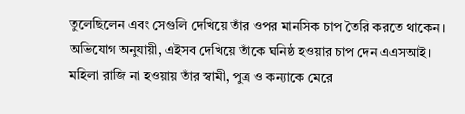তুলেছিলেন এবং সেগুলি দেখিয়ে তাঁর ওপর মানসিক চাপ তৈরি করতে থাকেন। অভিযোগ অনুযায়ী, এইসব দেখিয়ে তাঁকে ঘনিষ্ঠ হওয়ার চাপ দেন এএসআই। মহিলা রাজি না হওয়ায় তাঁর স্বামী, পুত্র ও কন্যাকে মেরে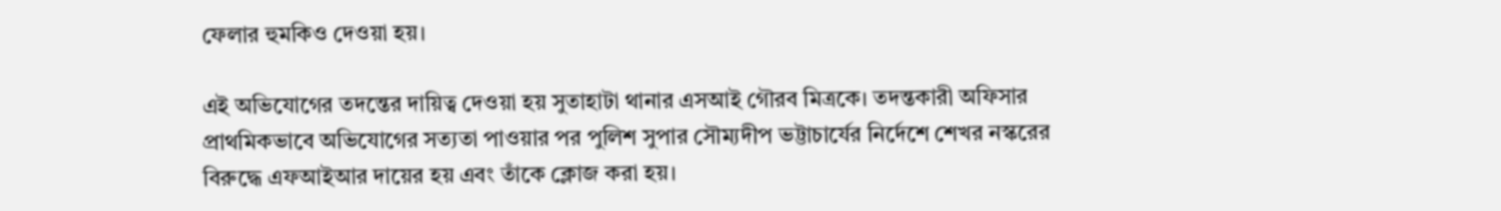ফেলার হুমকিও দেওয়া হয়।

এই অভিযোগের তদন্তের দায়িত্ব দেওয়া হয় সুতাহাটা থানার এসআই গৌরব মিত্রকে। তদন্তকারী অফিসার প্রাথমিকভাবে অভিযোগের সত্যতা পাওয়ার পর পুলিশ সুপার সৌম্যদীপ ভট্টাচার্যের নির্দেশে শেখর নস্করের বিরুদ্ধে এফআইআর দায়ের হয় এবং তাঁকে ক্লোজ করা হয়।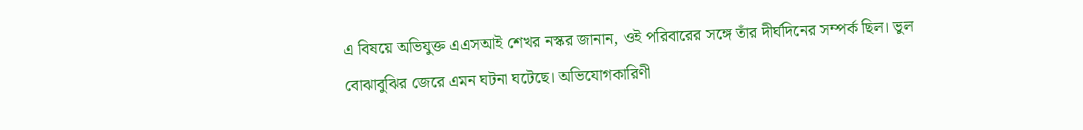এ বিষয়ে অভিযুক্ত এএসআই শেখর নস্কর জানান, ওই পরিবারের সঙ্গে তাঁর দীর্ঘদিনের সম্পর্ক ছিল। ভুল বোঝাবুঝির জেরে এমন ঘটনা ঘটেছে। অভিযোগকারিণী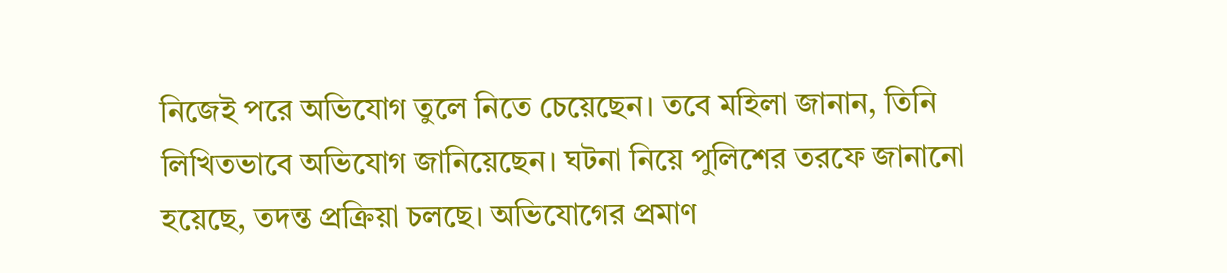নিজেই পরে অভিযোগ তুলে নিতে চেয়েছেন। তবে মহিলা জানান, তিনি লিখিতভাবে অভিযোগ জানিয়েছেন। ঘটনা নিয়ে পুলিশের তরফে জানানো হয়েছে, তদন্ত প্রক্রিয়া চলছে। অভিযোগের প্রমাণ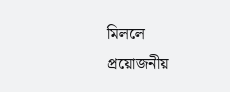মিললে প্রয়োজনীয়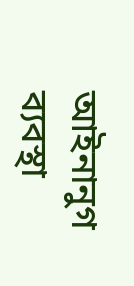আইনানুগ ব্যবস্থা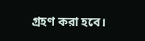গ্রহণ করা হবে।